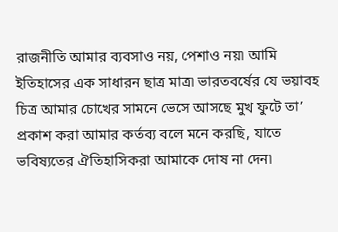রাজনীতি আমার ব্যবসাও নয়, পেশাও নয়৷ আমি ইতিহাসের এক সাধারন ছাত্র মাত্র৷ ভারতবর্ষের যে ভয়াবহ চিত্র আমার চোখের সামনে ভেসে আসছে মুখ ফুটে তা’ প্রকাশ করা আমার কর্তব্য বলে মনে করছি, যাতে ভবিষ্যতের ঐতিহাসিকরা আমাকে দোষ না দেন৷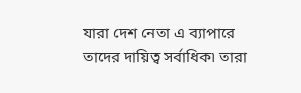যারা দেশ নেতা এ ব্যাপারে তাদের দায়িত্ব সর্বাধিক৷ তারা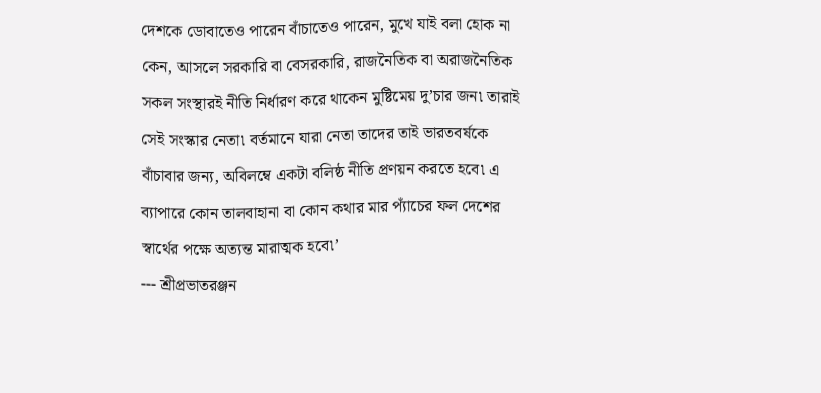দেশকে ডোবাতেও পারেন বাঁচাতেও পারেন, মুখে যাই বলা হোক না কেন, আসলে সরকারি বা বেসরকারি, রাজনৈতিক বা অরাজনৈতিক সকল সংস্থারই নীতি নির্ধারণ করে থাকেন মুষ্টিমেয় দু’চার জন৷ তারাই সেই সংস্কার নেতা৷ বর্তমানে যারা নেতা তাদের তাই ভারতবর্ষকে বাঁচাবার জন্য, অবিলম্বে একটা বলিষ্ঠ নীতি প্রণয়ন করতে হবে৷ এ ব্যাপারে কোন তালবাহানা বা কোন কথার মার প্যাঁচের ফল দেশের স্বার্থের পক্ষে অত্যন্ত মারাত্মক হবে৷’
--- শ্রীপ্রভাতরঞ্জন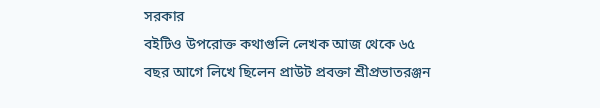সরকার
বইটিও উপরোক্ত কথাগুলি লেখক আজ থেকে ৬৫ বছর আগে লিখে ছিলেন প্রাউট প্রবক্তা শ্রীপ্রভাতরঞ্জন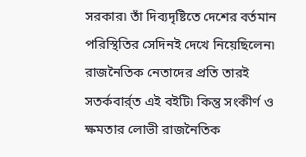সরকার৷ তাঁ দিব্যদৃষ্টিতে দেশের বর্তমান পরিস্থিতির সেদিনই দেখে নিয়েছিলেন৷ রাজনৈতিক নেতাদের প্রতি তারই সতর্কবার্র্ত এই বইটি৷ কিন্তু সংকীর্ণ ও ক্ষমতার লোভী রাজনৈতিক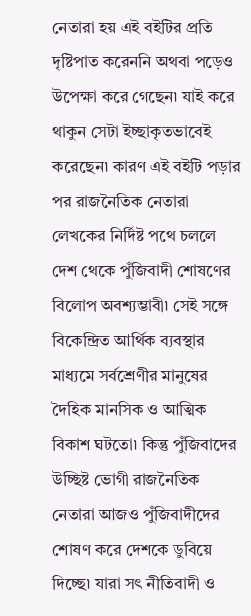নেতারা হয় এই বইটির প্রতি দৃষ্টিপাত করেননি অথবা পড়েও উপেক্ষা করে গেছেন৷ যাই করে থাকুন সেটা ইচ্ছাকৃতভাবেই করেছেন৷ কারণ এই বইটি পড়ার পর রাজনৈতিক নেতারা লেখকের নির্দিষ্ট পথে চললে দেশ থেকে পুঁজিবাদী শোষণের বিলোপ অবশ্যম্ভাবী৷ সেই সঙ্গে বিকেন্দ্রিত আর্থিক ব্যবস্থার মাধ্যমে সর্বশ্রেণীর মানুষের দৈহিক মানসিক ও আত্মিক বিকাশ ঘটতো৷ কিন্তু পুঁজিবাদের উচ্ছিষ্ট ভোগী রাজনৈতিক নেতারা আজও পুঁজিবাদীদের শোষণ করে দেশকে ডুবিয়ে দিচ্ছে৷ যারা সৎ নীতিবাদী ও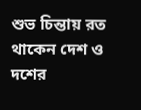শুভ চিন্তায় রত থাকেন দেশ ও দশের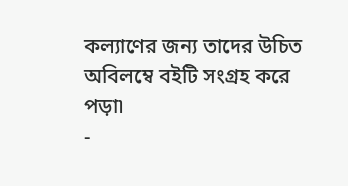কল্যাণের জন্য তাদের উচিত অবিলম্বে বইটি সংগ্রহ করে পড়া৷
-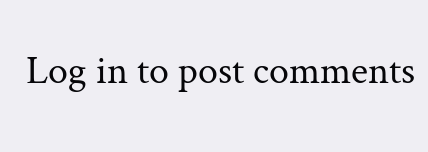Log in to post comments